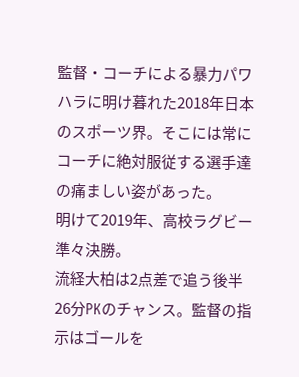監督・コーチによる暴力パワハラに明け暮れた2018年日本のスポーツ界。そこには常にコーチに絶対服従する選手達の痛ましい姿があった。
明けて2019年、高校ラグビー準々決勝。
流経大柏は2点差で追う後半26分PKのチャンス。監督の指示はゴールを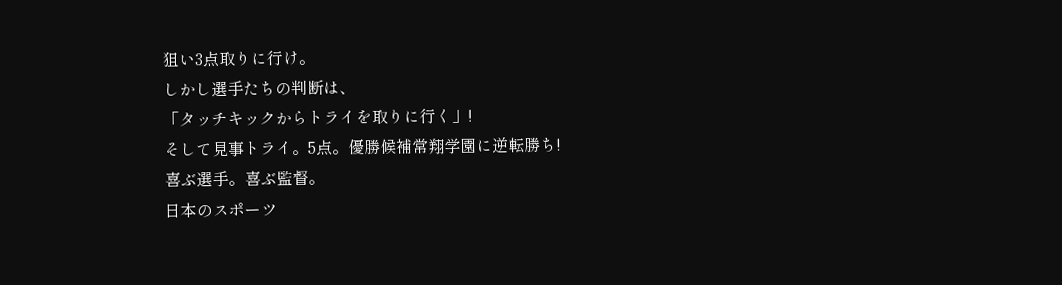狙い3点取りに行け。
しかし選手たちの判断は、
「タッチキックからトライを取りに行く」!
そして見事トライ。5点。優勝候補常翔学園に逆転勝ち!
喜ぶ選手。喜ぶ監督。
日本のスポーツ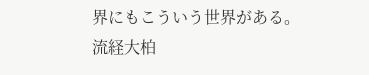界にもこういう世界がある。
流経大柏